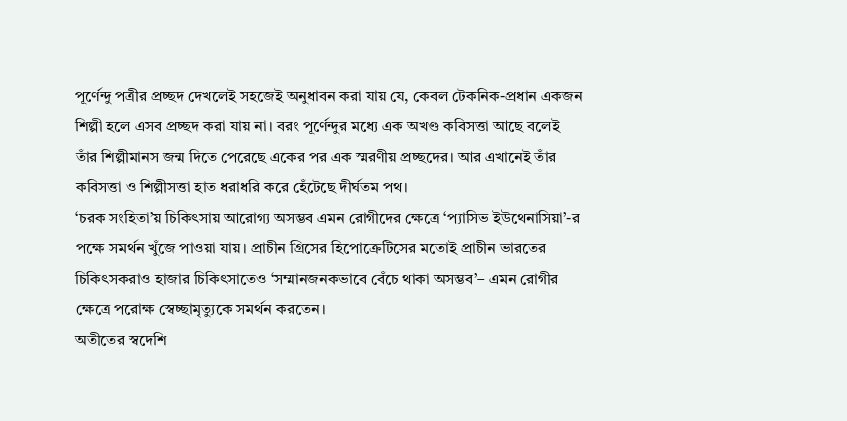পূর্ণেন্দু পত্রীর প্রচ্ছদ দেখলেই সহজেই অনুধাবন করা যায় যে, কেবল টেকনিক-প্রধান একজন শিল্পী হলে এসব প্রচ্ছদ করা যায় না। বরং পূর্ণেন্দুর মধ্যে এক অখণ্ড কবিসত্তা আছে বলেই তাঁর শিল্পীমানস জন্ম দিতে পেরেছে একের পর এক স্মরণীয় প্রচ্ছদের। আর এখানেই তাঁর কবিসত্তা ও শিল্পীসত্তা হাত ধরাধরি করে হেঁটেছে দীর্ঘতম পথ।
‘চরক সংহিতা’য় চিকিৎসায় আরোগ্য অসম্ভব এমন রোগীদের ক্ষেত্রে ‘প্যাসিভ ইউথেনাসিয়া’-র পক্ষে সমর্থন খুঁজে পাওয়া যায়। প্রাচীন গ্রিসের হিপোক্রেটিসের মতোই প্রাচীন ভারতের চিকিৎসকরাও হাজার চিকিৎসাতেও ‘সম্মানজনকভাবে বেঁচে থাকা অসম্ভব’– এমন রোগীর ক্ষেত্রে পরোক্ষ স্বেচ্ছামৃত্যুকে সমর্থন করতেন।
অতীতের স্বদেশি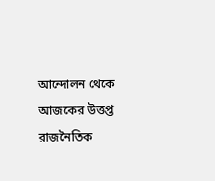আন্দোলন থেকে আজকের উত্তপ্ত রাজনৈতিক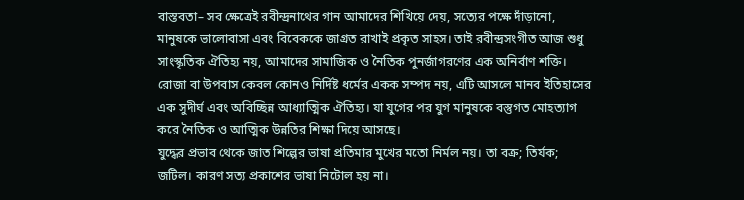বাস্তবতা– সব ক্ষেত্রেই রবীন্দ্রনাথের গান আমাদের শিখিয়ে দেয়, সত্যের পক্ষে দাঁড়ানো, মানুষকে ভালোবাসা এবং বিবেককে জাগ্রত রাখাই প্রকৃত সাহস। তাই রবীন্দ্রসংগীত আজ শুধু সাংস্কৃতিক ঐতিহ্য নয়, আমাদের সামাজিক ও নৈতিক পুনর্জাগরণের এক অনির্বাণ শক্তি।
রোজা বা উপবাস কেবল কোনও নির্দিষ্ট ধর্মের একক সম্পদ নয়, এটি আসলে মানব ইতিহাসের এক সুদীর্ঘ এবং অবিচ্ছিন্ন আধ্যাত্মিক ঐতিহ্য। যা যুগের পর যুগ মানুষকে বস্তুগত মোহত্যাগ করে নৈতিক ও আত্মিক উন্নতির শিক্ষা দিয়ে আসছে।
যুদ্ধের প্রভাব থেকে জাত শিল্পের ভাষা প্রতিমার মুখের মতো নির্মল নয়। তা বক্র; তির্যক; জটিল। কারণ সত্য প্রকাশের ভাষা নিটোল হয় না।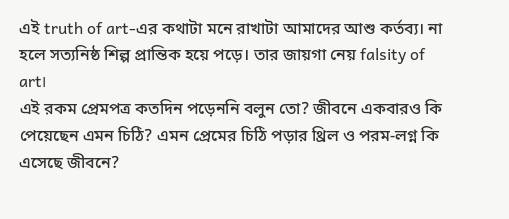এই truth of art-এর কথাটা মনে রাখাটা আমাদের আশু কর্তব্য। না হলে সত্যনিষ্ঠ শিল্প প্রান্তিক হয়ে পড়ে। তার জায়গা নেয় falsity of art।
এই রকম প্রেমপত্র কতদিন পড়েননি বলুন তো? জীবনে একবারও কি পেয়েছেন এমন চিঠি? এমন প্রেমের চিঠি পড়ার থ্রিল ও পরম-লগ্ন কি এসেছে জীবনে?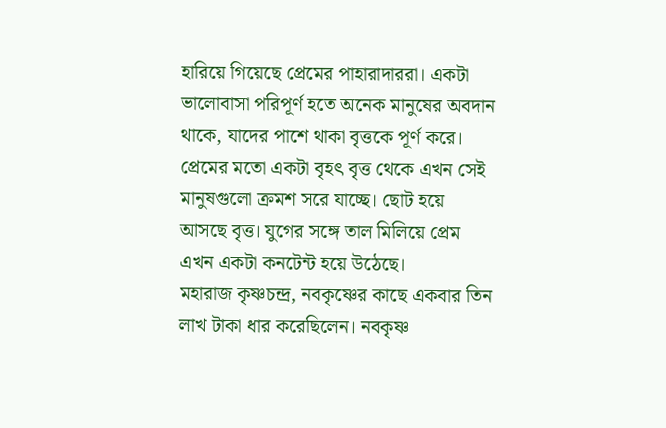হারিয়ে গিয়েছে প্রেমের পাহারাদাররা। একটা ভালোবাসা পরিপূর্ণ হতে অনেক মানুষের অবদান থাকে, যাদের পাশে থাকা বৃত্তকে পূর্ণ করে। প্রেমের মতো একটা বৃহৎ বৃত্ত থেকে এখন সেই মানুষগুলো ক্রমশ সরে যাচ্ছে। ছোট হয়ে আসছে বৃত্ত। যুগের সঙ্গে তাল মিলিয়ে প্রেম এখন একটা কনটেন্ট হয়ে উঠেছে।
মহারাজ কৃষ্ণচন্দ্র, নবকৃষ্ণের কাছে একবার তিন লাখ টাকা ধার করেছিলেন। নবকৃষ্ণ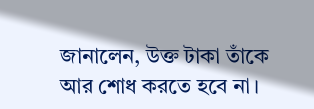জানালেন, উক্ত টাকা তাঁকে আর শোধ করতে হবে না।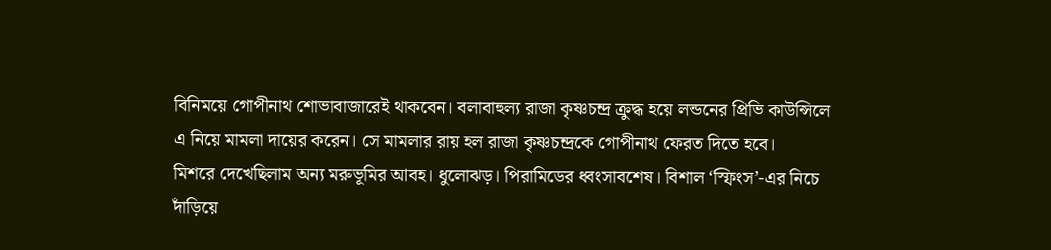বিনিময়ে গোপীনাথ শোভাবাজারেই থাকবেন। বলাবাহুল্য রাজা কৃষ্ণচন্দ্র ক্রুদ্ধ হয়ে লন্ডনের প্রিভি কাউন্সিলে এ নিয়ে মামলা দায়ের করেন। সে মামলার রায় হল রাজা কৃষ্ণচন্দ্রকে গোপীনাথ ফেরত দিতে হবে।
মিশরে দেখেছিলাম অন্য মরুভূমির আবহ। ধুলোঝড়। পিরামিডের ধ্বংসাবশেষ। বিশাল ‘স্ফিংস’-এর নিচে দাঁড়িয়ে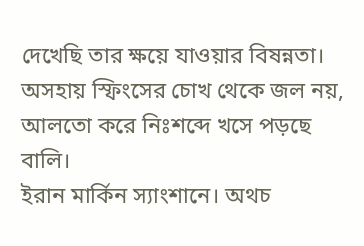দেখেছি তার ক্ষয়ে যাওয়ার বিষন্নতা। অসহায় স্ফিংসের চোখ থেকে জল নয়, আলতো করে নিঃশব্দে খসে পড়ছে বালি।
ইরান মার্কিন স্যাংশানে। অথচ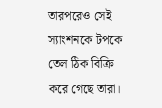তারপরেও সেই স্যাংশনকে টপকে তেল ঠিক বিক্রি করে গেছে তারা।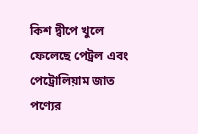কিশ দ্বীপে খুলে ফেলেছে পেট্রল এবং পেট্রোলিয়াম জাত পণ্যের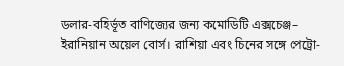ডলার-বহির্ভূত বাণিজ্যের জন্য কমোডিটি এক্সচেঞ্জ– ইরানিয়ান অয়েল বোর্স। রাশিয়া এবং চিনের সঙ্গে পেট্রো-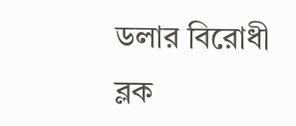ডলার বিরোধী ব্লক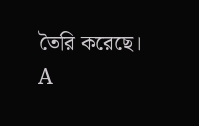তৈরি করেছে।
A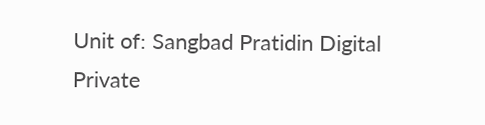Unit of: Sangbad Pratidin Digital Private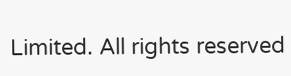Limited. All rights reserved